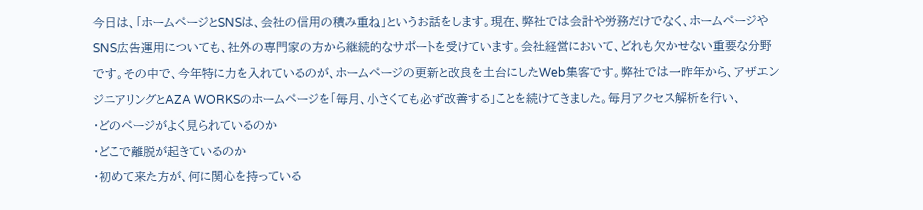今日は、「ホームページとSNSは、会社の信用の積み重ね」というお話をします。現在、弊社では会計や労務だけでなく、ホームページやSNS広告運用についても、社外の専門家の方から継続的なサポートを受けています。会社経営において、どれも欠かせない重要な分野です。その中で、今年特に力を入れているのが、ホームページの更新と改良を土台にしたWeb集客です。弊社では一昨年から、アザエンジニアリングとAZA WORKSのホームページを「毎月、小さくても必ず改善する」ことを続けてきました。毎月アクセス解析を行い、
・どのページがよく見られているのか
・どこで離脱が起きているのか
・初めて来た方が、何に関心を持っている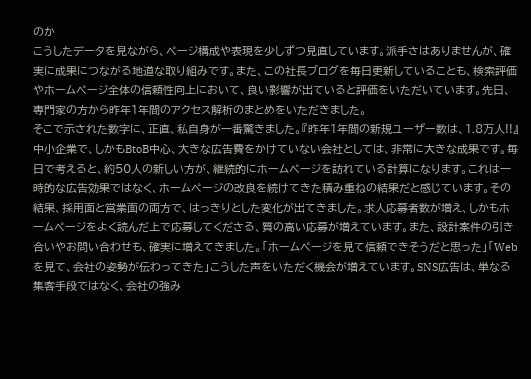のか
こうしたデータを見ながら、ページ構成や表現を少しずつ見直しています。派手さはありませんが、確実に成果につながる地道な取り組みです。また、この社長ブログを毎日更新していることも、検索評価やホームページ全体の信頼性向上において、良い影響が出ていると評価をいただいています。先日、専門家の方から昨年1年間のアクセス解析のまとめをいただきました。
そこで示された数字に、正直、私自身が一番驚きました。『昨年1年間の新規ユーザー数は、1.8万人!!』中小企業で、しかもBtoB中心、大きな広告費をかけていない会社としては、非常に大きな成果です。毎日で考えると、約50人の新しい方が、継続的にホームページを訪れている計算になります。これは一時的な広告効果ではなく、ホームページの改良を続けてきた積み重ねの結果だと感じています。その結果、採用面と営業面の両方で、はっきりとした変化が出てきました。求人応募者数が増え、しかもホームページをよく読んだ上で応募してくださる、質の高い応募が増えています。また、設計案件の引き合いやお問い合わせも、確実に増えてきました。「ホームページを見て信頼できそうだと思った」「Webを見て、会社の姿勢が伝わってきた」こうした声をいただく機会が増えています。SNS広告は、単なる集客手段ではなく、会社の強み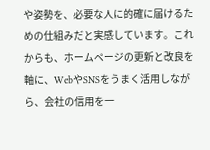や姿勢を、必要な人に的確に届けるための仕組みだと実感しています。これからも、ホームページの更新と改良を軸に、WebやSNSをうまく活用しながら、会社の信用を一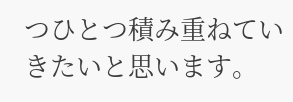つひとつ積み重ねていきたいと思います。